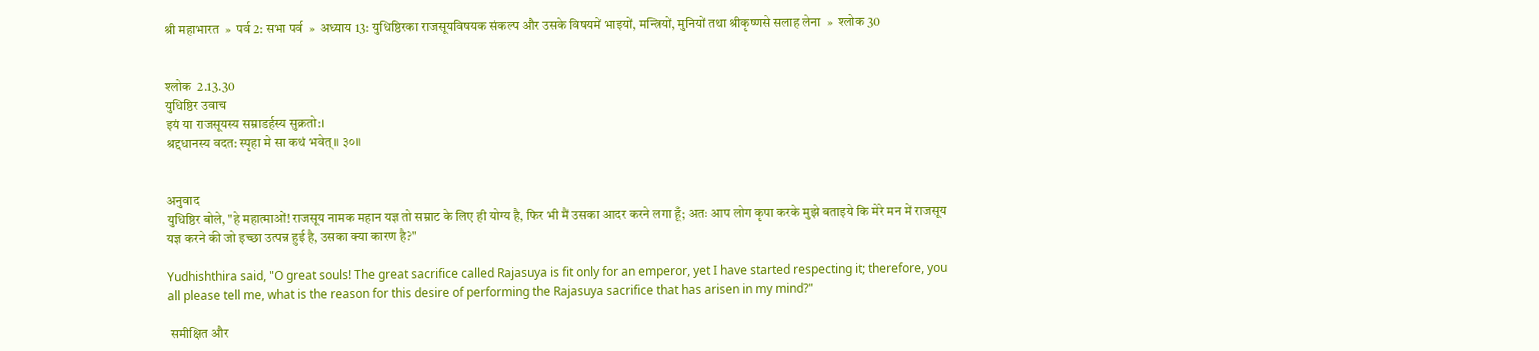श्री महाभारत  »  पर्व 2: सभा पर्व  »  अध्याय 13: युधिष्ठिरका राजसूयविषयक संकल्प और उसके विषयमें भाइयों, मन्त्रियों, मुनियों तथा श्रीकृष्णसे सलाह लेना  »  श्लोक 30


श्लोक  2.13.30
युधिष्ठिर उवाच
इयं या राजसूयस्य सम्राडर्हस्य सुक्रतो:।
श्रद्दधानस्य वदत: स्पृहा मे सा कथं भवेत्॥ ३०॥


अनुवाद
युधिष्ठिर बोले, "हे महात्माओं! राजसूय नामक महान यज्ञ तो सम्राट के लिए ही योग्य है, फिर भी मैं उसका आदर करने लगा हूँ; अतः आप लोग कृपा करके मुझे बताइये कि मेरे मन में राजसूय यज्ञ करने की जो इच्छा उत्पन्न हुई है, उसका क्या कारण है?"

Yudhishthira said, "O great souls! The great sacrifice called Rajasuya is fit only for an emperor, yet I have started respecting it; therefore, you all please tell me, what is the reason for this desire of performing the Rajasuya sacrifice that has arisen in my mind?"

 समीक्षित और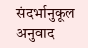संदर्भानुकूल अनुवाद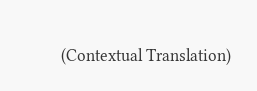(Contextual Translation)